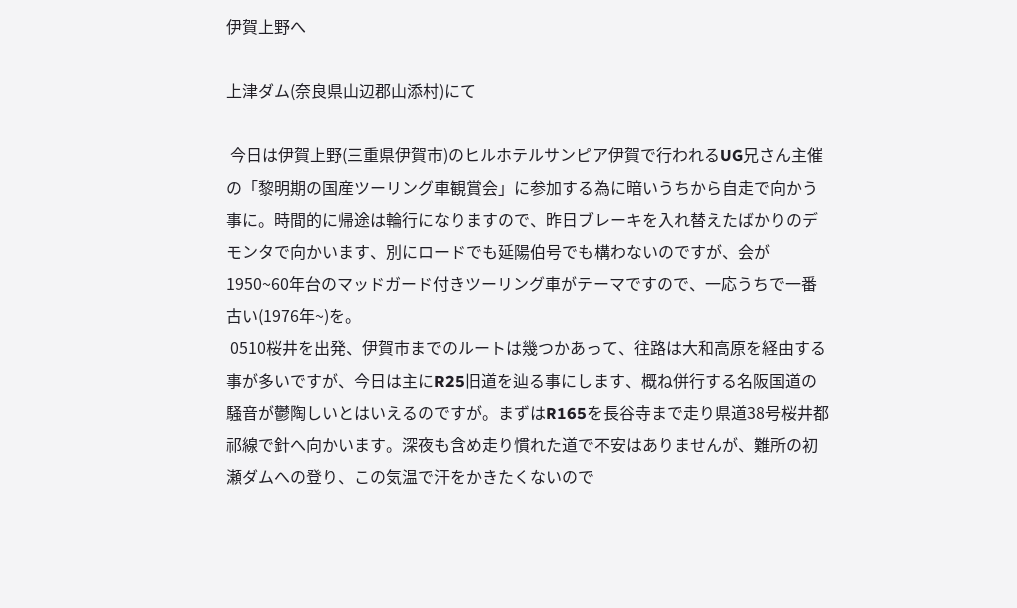伊賀上野へ

上津ダム(奈良県山辺郡山添村)にて

 今日は伊賀上野(三重県伊賀市)のヒルホテルサンピア伊賀で行われるUG兄さん主催の「黎明期の国産ツーリング車観賞会」に参加する為に暗いうちから自走で向かう事に。時間的に帰途は輪行になりますので、昨日ブレーキを入れ替えたばかりのデモンタで向かいます、別にロードでも延陽伯号でも構わないのですが、会が1950~60年台のマッドガード付きツーリング車がテーマですので、一応うちで一番古い(1976年~)を。
 0510桜井を出発、伊賀市までのルートは幾つかあって、往路は大和高原を経由する事が多いですが、今日は主にR25旧道を辿る事にします、概ね併行する名阪国道の騒音が鬱陶しいとはいえるのですが。まずはR165を長谷寺まで走り県道38号桜井都祁線で針へ向かいます。深夜も含め走り慣れた道で不安はありませんが、難所の初瀬ダムへの登り、この気温で汗をかきたくないので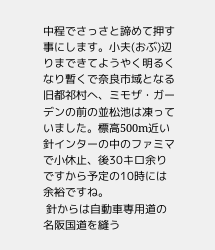中程でさっさと諦めて押す事にします。小夫(おぶ)辺りまできてようやく明るくなり暫くで奈良市域となる旧都祁村へ、ミモザ・ガーデンの前の並松池は凍っていました。標高500m近い針インターの中のファミマで小休止、後30キロ余りですから予定の10時には余裕ですね。
 針からは自動車専用道の名阪国道を縫う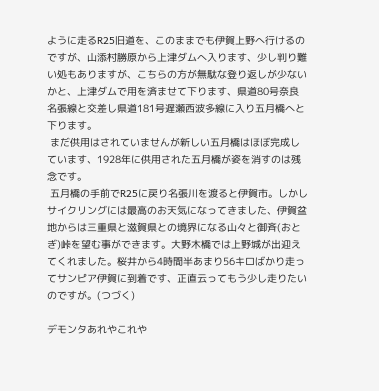ように走るR25旧道を、このままでも伊賀上野へ行けるのですが、山添村勝原から上津ダムへ入ります、少し判り難い処もありますが、こちらの方が無駄な登り返しが少ないかと、上津ダムで用を済ませて下ります、県道80号奈良名張線と交差し県道181号遅瀬西波多線に入り五月橋へと下ります。
 まだ供用はされていませんが新しい五月橋はほぼ完成しています、1928年に供用された五月橋が姿を消すのは残念です。
 五月橋の手前でR25に戻り名張川を渡ると伊賀市。しかしサイクリングには最高のお天気になってきました、伊賀盆地からは三重県と滋賀県との境界になる山々と御斉(おとぎ)峠を望む事ができます。大野木橋では上野城が出迎えてくれました。桜井から4時間半あまり56キロばかり走ってサンピア伊賀に到着です、正直云ってもう少し走りたいのですが。(つづく)

デモンタあれやこれや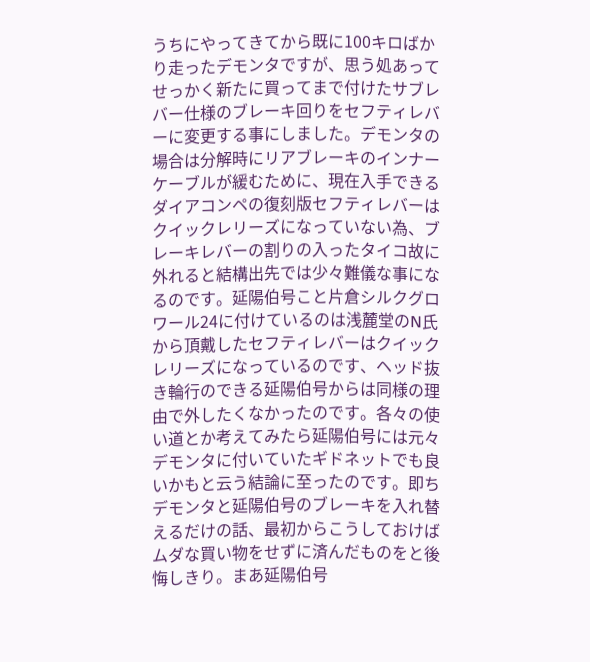うちにやってきてから既に100キロばかり走ったデモンタですが、思う処あってせっかく新たに買ってまで付けたサブレバー仕様のブレーキ回りをセフティレバーに変更する事にしました。デモンタの場合は分解時にリアブレーキのインナーケーブルが緩むために、現在入手できるダイアコンペの復刻版セフティレバーはクイックレリーズになっていない為、ブレーキレバーの割りの入ったタイコ故に外れると結構出先では少々難儀な事になるのです。延陽伯号こと片倉シルクグロワール24に付けているのは浅麓堂のN氏から頂戴したセフティレバーはクイックレリーズになっているのです、ヘッド抜き輪行のできる延陽伯号からは同様の理由で外したくなかったのです。各々の使い道とか考えてみたら延陽伯号には元々デモンタに付いていたギドネットでも良いかもと云う結論に至ったのです。即ちデモンタと延陽伯号のブレーキを入れ替えるだけの話、最初からこうしておけばムダな買い物をせずに済んだものをと後悔しきり。まあ延陽伯号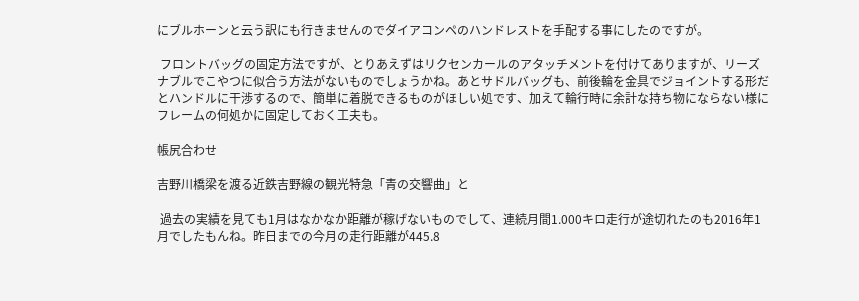にブルホーンと云う訳にも行きませんのでダイアコンペのハンドレストを手配する事にしたのですが。

 フロントバッグの固定方法ですが、とりあえずはリクセンカールのアタッチメントを付けてありますが、リーズナブルでこやつに似合う方法がないものでしょうかね。あとサドルバッグも、前後輪を金具でジョイントする形だとハンドルに干渉するので、簡単に着脱できるものがほしい処です、加えて輪行時に余計な持ち物にならない様にフレームの何処かに固定しておく工夫も。

帳尻合わせ

吉野川橋梁を渡る近鉄吉野線の観光特急「青の交響曲」と

 過去の実績を見ても1月はなかなか距離が稼げないものでして、連続月間1.000キロ走行が途切れたのも2016年1月でしたもんね。昨日までの今月の走行距離が445.8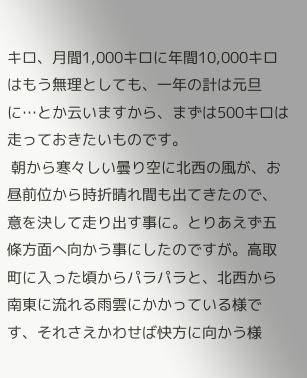キロ、月間1,000キロに年間10,000キロはもう無理としても、一年の計は元旦に…とか云いますから、まずは500キロは走っておきたいものです。
 朝から寒々しい曇り空に北西の風が、お昼前位から時折晴れ間も出てきたので、意を決して走り出す事に。とりあえず五條方面へ向かう事にしたのですが。高取町に入った頃からパラパラと、北西から南東に流れる雨雲にかかっている様です、それさえかわせば快方に向かう様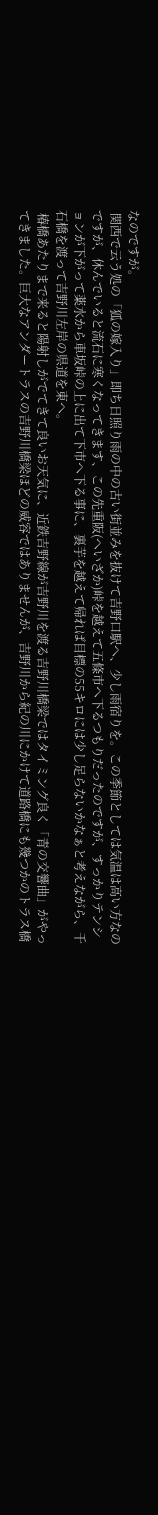なのですが。
 関西で云う処の「狐の嫁入り」即ち日照り雨の中の古い街並みを抜けて吉野口駅へ、少し雨宿りを。この季節としては気温は高い方なのですが、休んでいると流石に寒くなってきます、この先重阪(へいざか)峠を越えて五條市へ下るつもりだったのですが、すっかりテンションが下がって薬水から車坂峠の上に出て下市へ下る事に、裏芋を越えて帰れば目標の55キロには少し足らないかなぁと考えながら、千石橋を渡って吉野川左岸の県道を東へ。
 椿橋あたりまで来ると陽射しがでてきて良いお天気に、近鉄吉野線が吉野川を渡る吉野川橋梁ではタイミング良く「青の交響曲」がやってきました。巨大なアンダートラスの吉野川橋梁ほどの威容ではありませんが、吉野川から紀の川にかけて道路橋にも幾つかのトラス橋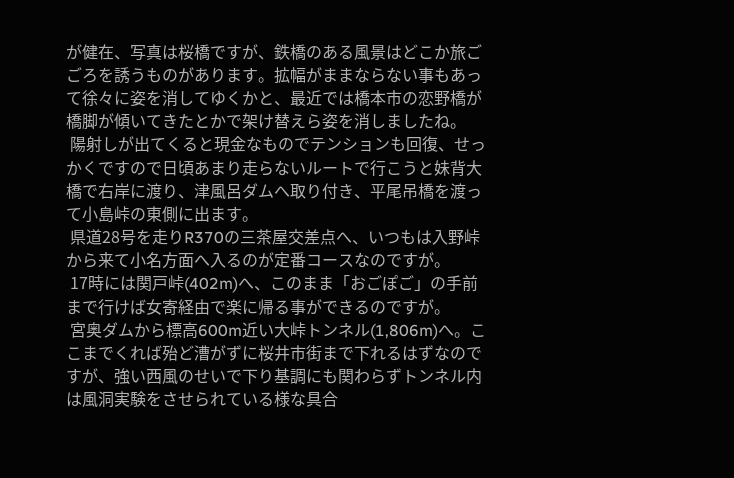が健在、写真は桜橋ですが、鉄橋のある風景はどこか旅ごごろを誘うものがあります。拡幅がままならない事もあって徐々に姿を消してゆくかと、最近では橋本市の恋野橋が橋脚が傾いてきたとかで架け替えら姿を消しましたね。
 陽射しが出てくると現金なものでテンションも回復、せっかくですので日頃あまり走らないルートで行こうと妹背大橋で右岸に渡り、津風呂ダムへ取り付き、平尾吊橋を渡って小島峠の東側に出ます。
 県道28号を走りR370の三茶屋交差点へ、いつもは入野峠から来て小名方面へ入るのが定番コースなのですが。
 17時には関戸峠(402m)へ、このまま「おごぽご」の手前まで行けば女寄経由で楽に帰る事ができるのですが。
 宮奥ダムから標高600m近い大峠トンネル(1,806m)へ。ここまでくれば殆ど漕がずに桜井市街まで下れるはずなのですが、強い西風のせいで下り基調にも関わらずトンネル内は風洞実験をさせられている様な具合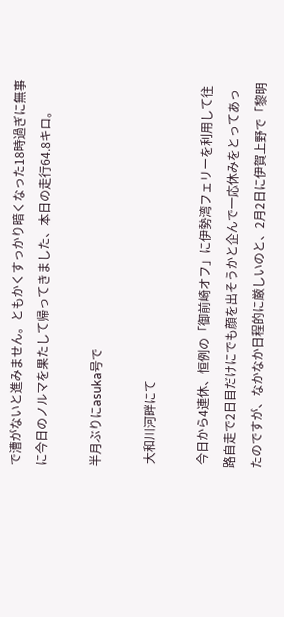で漕がないと進みません。ともかくすっかり暗くなった18時過ぎに無事に今日のノルマを果たして帰ってきました、本日の走行64.8キロ。

半月ぶりにasuka号で

 大和川河畔にて

 今日から4連休、恒例の「御前崎オフ」に伊勢湾フェリーを利用して往路自走で2日目だけにでも顔を出そうかと企んで一応休みをとってあったのですが、なかなか日程的に厳しいのと、2月2日に伊賀上野で「黎明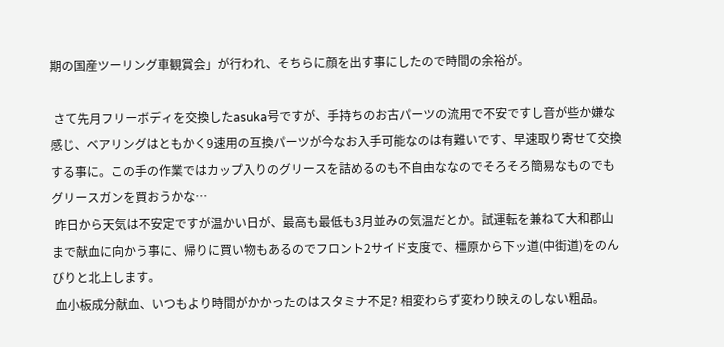期の国産ツーリング車観賞会」が行われ、そちらに顔を出す事にしたので時間の余裕が。

 さて先月フリーボディを交換したasuka号ですが、手持ちのお古パーツの流用で不安ですし音が些か嫌な感じ、ベアリングはともかく9速用の互換パーツが今なお入手可能なのは有難いです、早速取り寄せて交換する事に。この手の作業ではカップ入りのグリースを詰めるのも不自由ななのでそろそろ簡易なものでもグリースガンを買おうかな…
 昨日から天気は不安定ですが温かい日が、最高も最低も3月並みの気温だとか。試運転を兼ねて大和郡山まで献血に向かう事に、帰りに買い物もあるのでフロント2サイド支度で、橿原から下ッ道(中街道)をのんびりと北上します。
 血小板成分献血、いつもより時間がかかったのはスタミナ不足? 相変わらず変わり映えのしない粗品。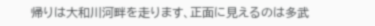帰りは大和川河畔を走ります、正面に見えるのは多武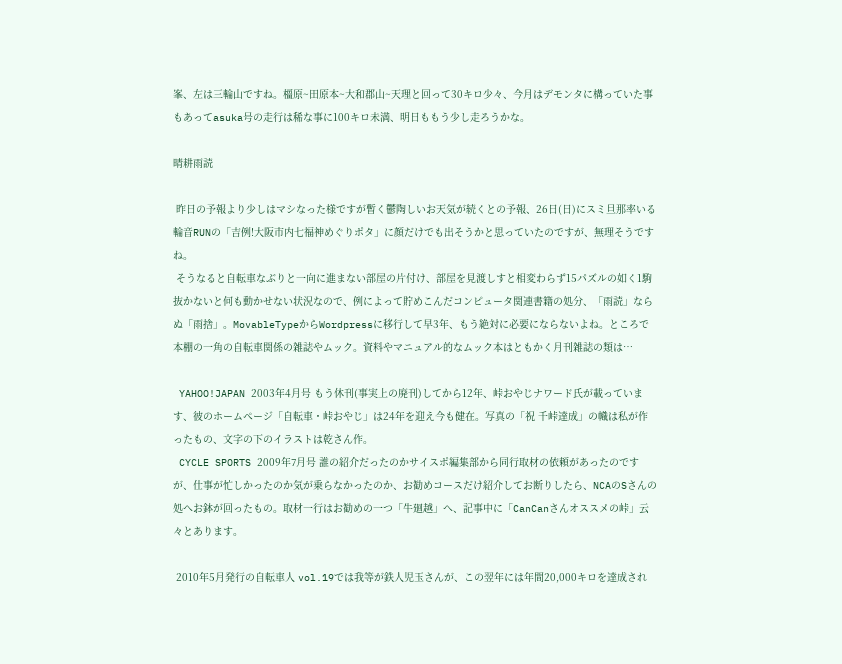峯、左は三輪山ですね。橿原~田原本~大和郡山~天理と回って30キロ少々、今月はデモンタに構っていた事もあってasuka号の走行は稀な事に100キロ未満、明日ももう少し走ろうかな。

晴耕雨読

 昨日の予報より少しはマシなった様ですが暫く鬱陶しいお天気が続くとの予報、26日(日)にスミ旦那率いる輪音RUNの「吉例!大阪市内七福神めぐりポタ」に顔だけでも出そうかと思っていたのですが、無理そうですね。
 そうなると自転車なぶりと一向に進まない部屋の片付け、部屋を見渡しすと相変わらず15パズルの如く1駒抜かないと何も動かせない状況なので、例によって貯めこんだコンピュータ関連書籍の処分、「雨読」ならぬ「雨捨」。MovableTypeからWordpressに移行して早3年、もう絶対に必要にならないよね。ところで本棚の一角の自転車関係の雑誌やムック。資料やマニュアル的なムック本はともかく月刊雑誌の類は…

 YAHOO!JAPAN 2003年4月号 もう休刊(事実上の廃刊)してから12年、峠おやじナワード氏が載っています、彼のホームページ「自転車・峠おやじ」は24年を迎え今も健在。写真の「祝 千峠達成」の幟は私が作ったもの、文字の下のイラストは乾さん作。
 CYCLE SPORTS 2009年7月号 誰の紹介だったのかサイスポ編集部から同行取材の依頼があったのですが、仕事が忙しかったのか気が乗らなかったのか、お勧めコースだけ紹介してお断りしたら、NCAのSさんの処へお鉢が回ったもの。取材一行はお勧めの一つ「牛廻越」へ、記事中に「CanCanさんオススメの峠」云々とあります。

 2010年5月発行の自転車人 vol.19では我等が鉄人児玉さんが、この翌年には年間20,000キロを達成され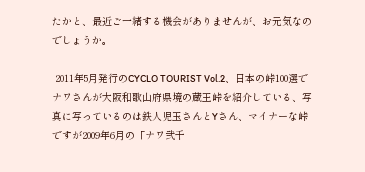たかと、最近ご一緒する機会がありませんが、お元気なのでしょうか。

 2011年5月発行のCYCLO TOURIST Vol.2、日本の峠100選でナワさんが大阪和歌山府県境の蔵王峠を紹介している、写真に写っているのは鉄人児玉さんとYさん、マイナーな峠ですが2009年6月の「ナワ弐千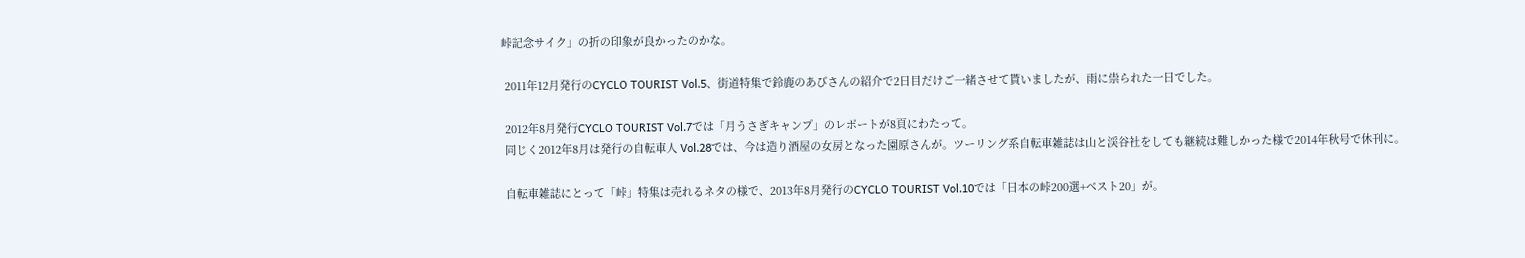峠記念サイク」の折の印象が良かったのかな。

 2011年12月発行のCYCLO TOURIST Vol.5、街道特集で鈴鹿のあびさんの紹介で2日目だけご一緒させて貰いましたが、雨に祟られた一日でした。

 2012年8月発行CYCLO TOURIST Vol.7では「月うさぎキャンプ」のレポートが8頁にわたって。
 同じく2012年8月は発行の自転車人 Vol.28では、今は造り酒屋の女房となった園原さんが。ツーリング系自転車雑誌は山と渓谷社をしても継続は難しかった様で2014年秋号で休刊に。

 自転車雑誌にとって「峠」特集は売れるネタの様で、2013年8月発行のCYCLO TOURIST Vol.10では「日本の峠200選+ベスト20」が。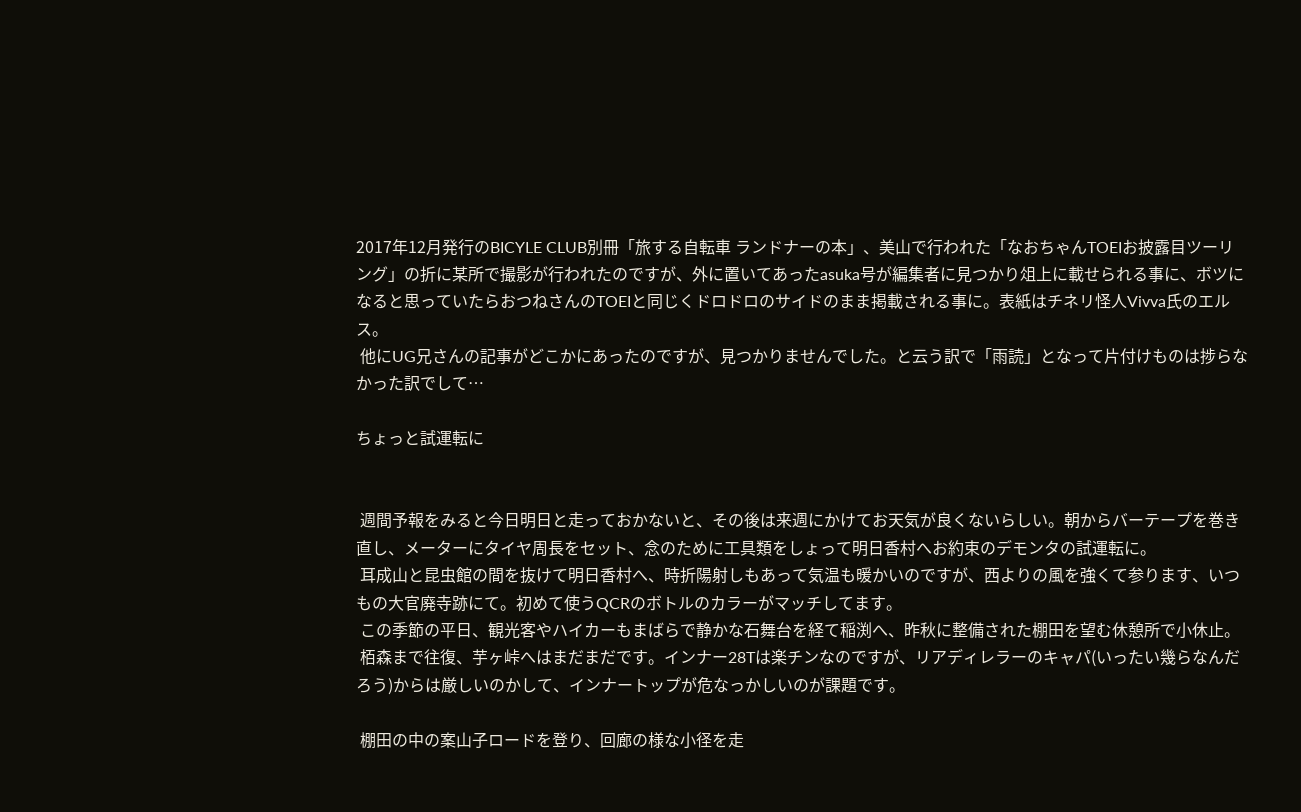2017年12月発行のBICYLE CLUB別冊「旅する自転車 ランドナーの本」、美山で行われた「なおちゃんTOEIお披露目ツーリング」の折に某所で撮影が行われたのですが、外に置いてあったasuka号が編集者に見つかり俎上に載せられる事に、ボツになると思っていたらおつねさんのTOEIと同じくドロドロのサイドのまま掲載される事に。表紙はチネリ怪人Vivva氏のエルス。
 他にUG兄さんの記事がどこかにあったのですが、見つかりませんでした。と云う訳で「雨読」となって片付けものは捗らなかった訳でして…

ちょっと試運転に


 週間予報をみると今日明日と走っておかないと、その後は来週にかけてお天気が良くないらしい。朝からバーテープを巻き直し、メーターにタイヤ周長をセット、念のために工具類をしょって明日香村へお約束のデモンタの試運転に。
 耳成山と昆虫館の間を抜けて明日香村へ、時折陽射しもあって気温も暖かいのですが、西よりの風を強くて参ります、いつもの大官廃寺跡にて。初めて使うQCRのボトルのカラーがマッチしてます。
 この季節の平日、観光客やハイカーもまばらで静かな石舞台を経て稲渕へ、昨秋に整備された棚田を望む休憩所で小休止。
 栢森まで往復、芋ヶ峠へはまだまだです。インナー28Tは楽チンなのですが、リアディレラーのキャパ(いったい幾らなんだろう)からは厳しいのかして、インナートップが危なっかしいのが課題です。

 棚田の中の案山子ロードを登り、回廊の様な小径を走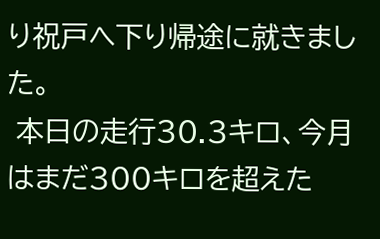り祝戸へ下り帰途に就きました。
 本日の走行30.3キロ、今月はまだ300キロを超えた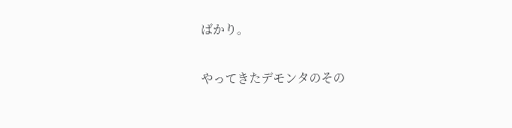ばかり。

やってきたデモンタのその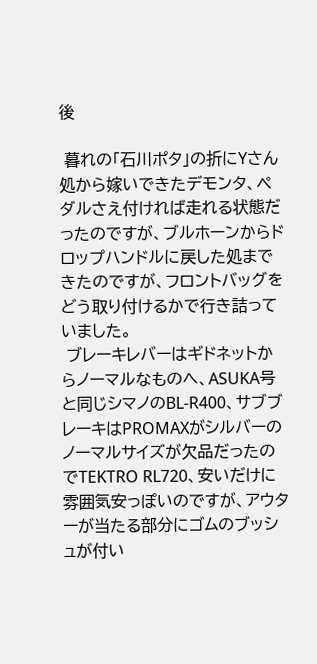後

 暮れの「石川ポタ」の折にYさん処から嫁いできたデモンタ、ペダルさえ付ければ走れる状態だったのですが、ブルホーンからドロップハンドルに戻した処まできたのですが、フロントバッグをどう取り付けるかで行き詰っていました。
 ブレーキレバーはギドネットからノーマルなものへ、ASUKA号と同じシマノのBL-R400、サブブレーキはPROMAXがシルバーのノーマルサイズが欠品だったのでTEKTRO RL720、安いだけに雰囲気安っぽいのですが、アウターが当たる部分にゴムのブッシュが付い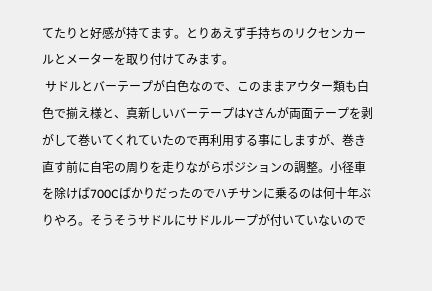てたりと好感が持てます。とりあえず手持ちのリクセンカールとメーターを取り付けてみます。
 サドルとバーテープが白色なので、このままアウター類も白色で揃え様と、真新しいバーテープはYさんが両面テープを剥がして巻いてくれていたので再利用する事にしますが、巻き直す前に自宅の周りを走りながらポジションの調整。小径車を除けば700Cばかりだったのでハチサンに乗るのは何十年ぶりやろ。そうそうサドルにサドルループが付いていないので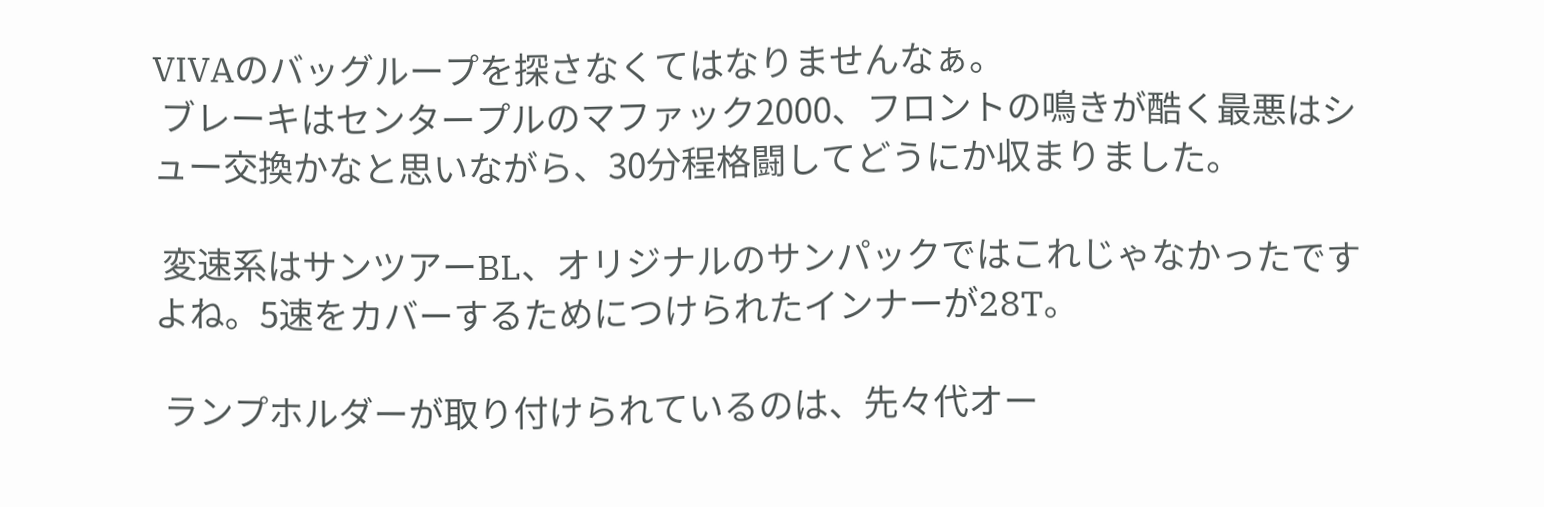VIVAのバッグループを探さなくてはなりませんなぁ。
 ブレーキはセンタープルのマファック2000、フロントの鳴きが酷く最悪はシュー交換かなと思いながら、30分程格闘してどうにか収まりました。

 変速系はサンツアーBL、オリジナルのサンパックではこれじゃなかったですよね。5速をカバーするためにつけられたインナーが28T。

 ランプホルダーが取り付けられているのは、先々代オー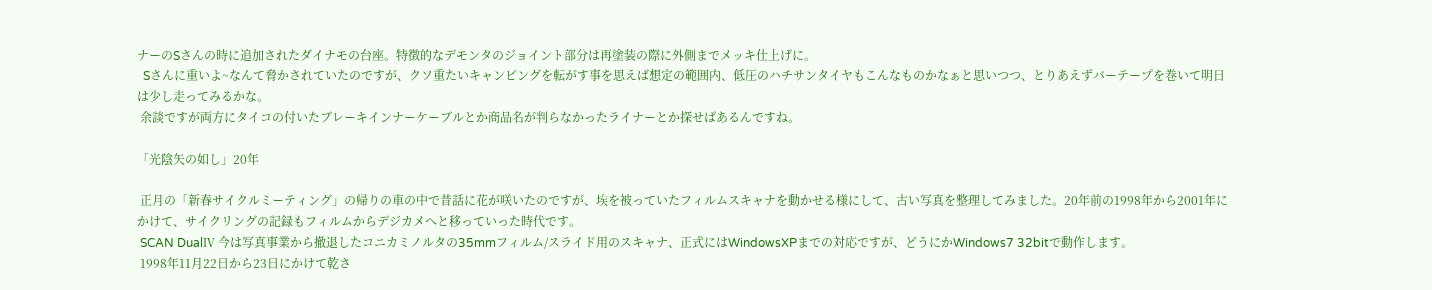ナーのSさんの時に追加されたダイナモの台座。特徴的なデモンタのジョイント部分は再塗装の際に外側までメッキ仕上げに。
  Sさんに重いよ~なんて脅かされていたのですが、クソ重たいキャンピングを転がす事を思えば想定の範囲内、低圧のハチサンタイヤもこんなものかなぁと思いつつ、とりあえずバーテープを巻いて明日は少し走ってみるかな。
 余談ですが両方にタイコの付いたブレーキインナーケーブルとか商品名が判らなかったライナーとか探せばあるんですね。

「光陰矢の如し」20年

 正月の「新春サイクルミーティング」の帰りの車の中で昔話に花が咲いたのですが、埃を被っていたフィルムスキャナを動かせる様にして、古い写真を整理してみました。20年前の1998年から2001年にかけて、サイクリングの記録もフィルムからデジカメへと移っていった時代です。
 SCAN DualⅣ 今は写真事業から撤退したコニカミノルタの35mmフィルム/スライド用のスキャナ、正式にはWindowsXPまでの対応ですが、どうにかWindows7 32bitで動作します。
 1998年11月22日から23日にかけて乾さ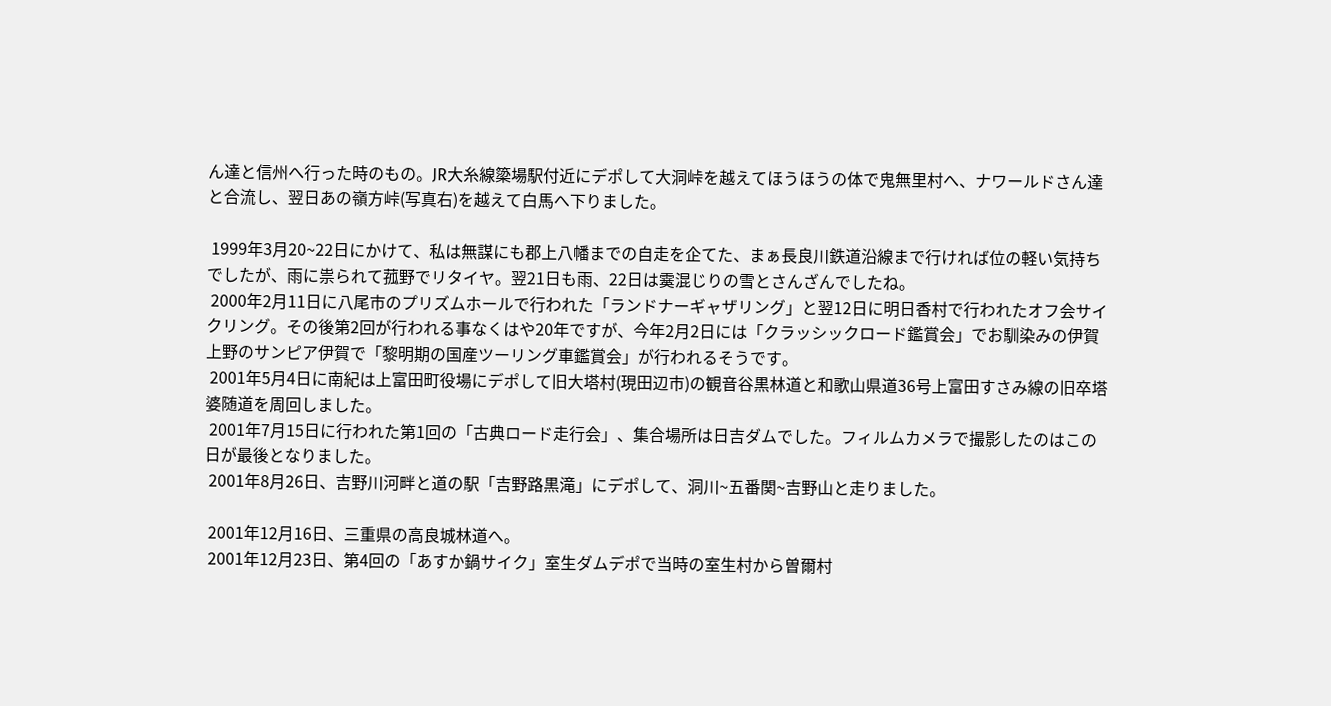ん達と信州へ行った時のもの。JR大糸線簗場駅付近にデポして大洞峠を越えてほうほうの体で鬼無里村へ、ナワールドさん達と合流し、翌日あの嶺方峠(写真右)を越えて白馬へ下りました。

 1999年3月20~22日にかけて、私は無謀にも郡上八幡までの自走を企てた、まぁ長良川鉄道沿線まで行ければ位の軽い気持ちでしたが、雨に祟られて菰野でリタイヤ。翌21日も雨、22日は霙混じりの雪とさんざんでしたね。
 2000年2月11日に八尾市のプリズムホールで行われた「ランドナーギャザリング」と翌12日に明日香村で行われたオフ会サイクリング。その後第2回が行われる事なくはや20年ですが、今年2月2日には「クラッシックロード鑑賞会」でお馴染みの伊賀上野のサンピア伊賀で「黎明期の国産ツーリング車鑑賞会」が行われるそうです。
 2001年5月4日に南紀は上富田町役場にデポして旧大塔村(現田辺市)の観音谷黒林道と和歌山県道36号上富田すさみ線の旧卒塔婆随道を周回しました。
 2001年7月15日に行われた第1回の「古典ロード走行会」、集合場所は日吉ダムでした。フィルムカメラで撮影したのはこの日が最後となりました。
 2001年8月26日、吉野川河畔と道の駅「吉野路黒滝」にデポして、洞川~五番関~吉野山と走りました。

 2001年12月16日、三重県の高良城林道へ。
 2001年12月23日、第4回の「あすか鍋サイク」室生ダムデポで当時の室生村から曽爾村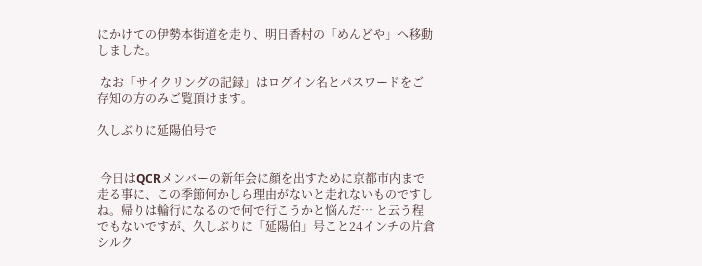にかけての伊勢本街道を走り、明日香村の「めんどや」へ移動しました。

 なお「サイクリングの記録」はログイン名とパスワードをご存知の方のみご覧頂けます。

久しぶりに延陽伯号で


 今日はQCRメンバーの新年会に顔を出すために京都市内まで走る事に、この季節何かしら理由がないと走れないものですしね。帰りは輪行になるので何で行こうかと悩んだ… と云う程でもないですが、久しぶりに「延陽伯」号こと24インチの片倉シルク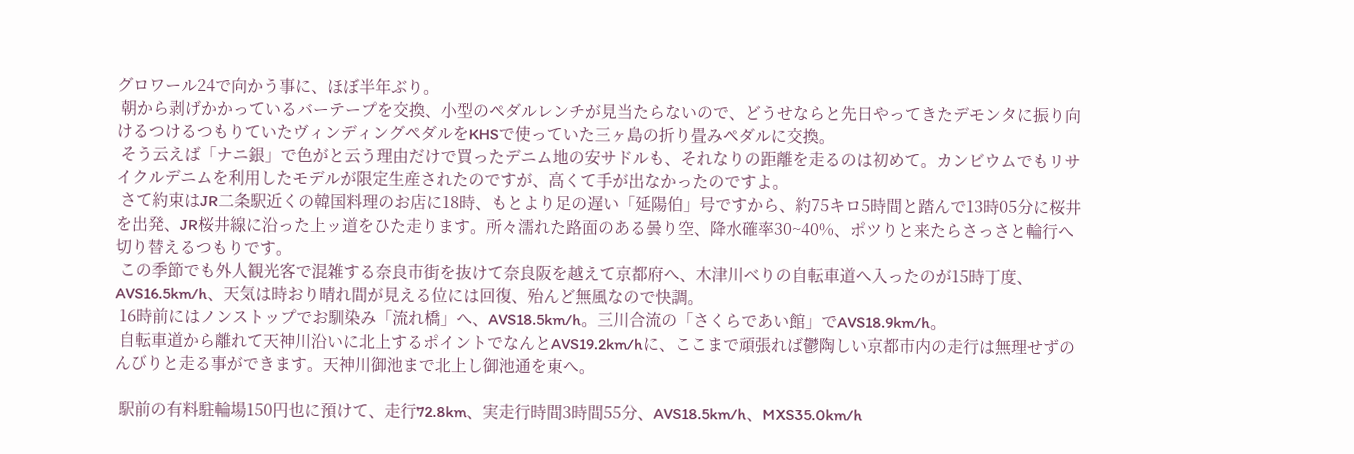グロワール24で向かう事に、ほぼ半年ぶり。
 朝から剥げかかっているバーテープを交換、小型のペダルレンチが見当たらないので、どうせならと先日やってきたデモンタに振り向けるつけるつもりていたヴィンディングペダルをKHSで使っていた三ヶ島の折り畳みペダルに交換。
 そう云えば「ナニ銀」で色がと云う理由だけで買ったデニム地の安サドルも、それなりの距離を走るのは初めて。カンビウムでもリサイクルデニムを利用したモデルが限定生産されたのですが、高くて手が出なかったのですよ。
 さて約束はJR二条駅近くの韓国料理のお店に18時、もとより足の遅い「延陽伯」号ですから、約75キロ5時間と踏んで13時05分に桜井を出発、JR桜井線に沿った上ッ道をひた走ります。所々濡れた路面のある曇り空、降水確率30~40%、ポツりと来たらさっさと輪行へ切り替えるつもりです。
 この季節でも外人観光客で混雑する奈良市街を抜けて奈良阪を越えて京都府へ、木津川べりの自転車道へ入ったのが15時丁度、AVS16.5km/h、天気は時おり晴れ間が見える位には回復、殆んど無風なので快調。
 16時前にはノンストップでお馴染み「流れ橋」へ、AVS18.5km/h。三川合流の「さくらであい館」でAVS18.9km/h。
 自転車道から離れて天神川沿いに北上するポイントでなんとAVS19.2km/hに、ここまで頑張れば鬱陶しい京都市内の走行は無理せずのんびりと走る事ができます。天神川御池まで北上し御池通を東へ。

 駅前の有料駐輪場150円也に預けて、走行72.8km、実走行時間3時間55分、AVS18.5km/h、MXS35.0km/h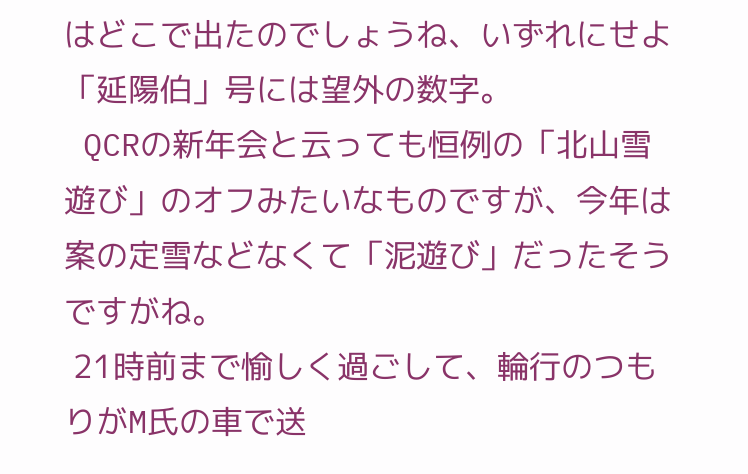はどこで出たのでしょうね、いずれにせよ「延陽伯」号には望外の数字。
 QCRの新年会と云っても恒例の「北山雪遊び」のオフみたいなものですが、今年は案の定雪などなくて「泥遊び」だったそうですがね。
 21時前まで愉しく過ごして、輪行のつもりがM氏の車で送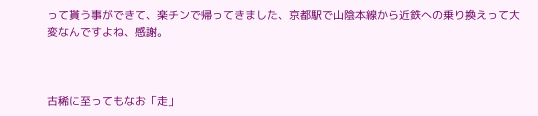って貰う事ができて、楽チンで帰ってきました、京都駅で山陰本線から近鉄への乗り換えって大変なんですよね、感謝。



古稀に至ってもなお「走」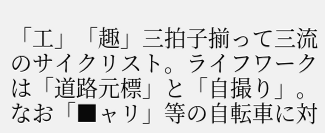「工」「趣」三拍子揃って三流のサイクリスト。ライフワークは「道路元標」と「自撮り」。なお「■ャリ」等の自転車に対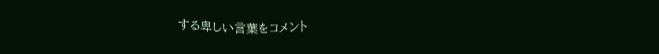する卑しい言葉をコメント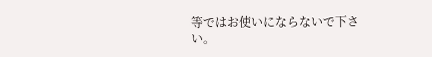等ではお使いにならないで下さい。